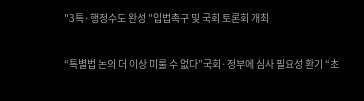"3특·행정수도 완성 "입법촉구 및 국회 토론회 개최

“특별법 논의 더 이상 미룰 수 없다”국회·정부에 심사 필요성 환기 “초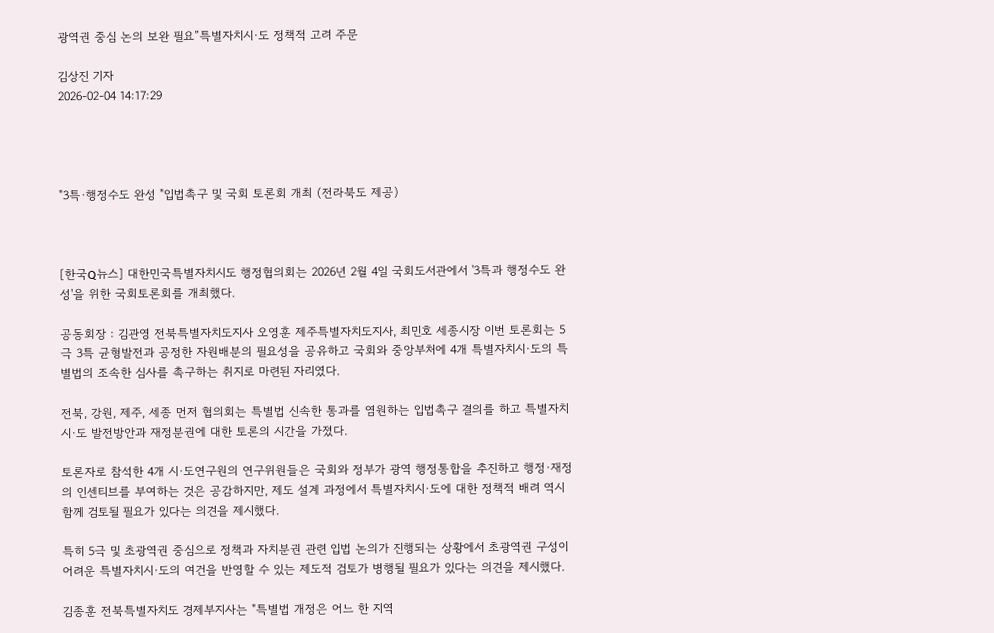광역권 중심 논의 보완 필요”특별자치시·도 정책적 고려 주문

김상진 기자
2026-02-04 14:17:29




"3특·행정수도 완성 "입법촉구 및 국회 토론회 개최 (전라북도 제공)



[한국Q뉴스] 대한민국특별자치시도 행정협의회는 2026년 2월 4일 국회도서관에서 '3특과 행정수도 완성'을 위한 국회토론회를 개최했다.

공동회장 : 김관영 전북특별자치도지사 오영훈 제주특별자치도지사, 최민호 세종시장 이번 토론회는 5극 3특 균형발전과 공정한 자원배분의 필요성을 공유하고 국회와 중앙부처에 4개 특별자치시·도의 특별법의 조속한 심사를 촉구하는 취지로 마련된 자리였다.

전북, 강원, 제주, 세종 먼저 협의회는 특별법 신속한 통과를 염원하는 입법촉구 결의를 하고 특별자치시·도 발전방안과 재정분권에 대한 토론의 시간을 가졌다.

토론자로 참석한 4개 시·도연구원의 연구위원들은 국회와 정부가 광역 행정통합을 추진하고 행정·재정의 인센티브를 부여하는 것은 공감하지만, 제도 설계 과정에서 특별자치시·도에 대한 정책적 배려 역시 함께 검토될 필요가 있다는 의견을 제시했다.

특히 5극 및 초광역권 중심으로 정책과 자치분권 관련 입법 논의가 진행되는 상황에서 초광역권 구성이 어려운 특별자치시·도의 여건을 반영할 수 있는 제도적 검토가 병행될 필요가 있다는 의견을 제시했다.

김종훈 전북특별자치도 경제부지사는 "특별법 개정은 어느 한 지역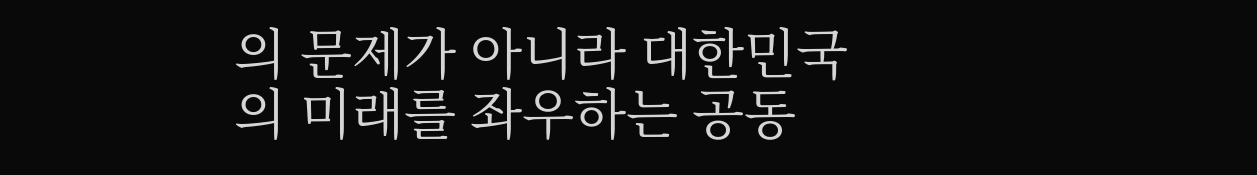의 문제가 아니라 대한민국의 미래를 좌우하는 공동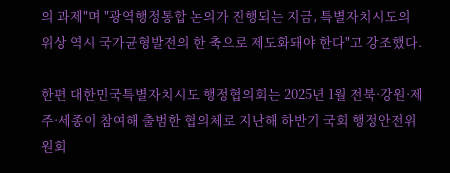의 과제"며 "광역행정통합 논의가 진행되는 지금, 특별자치시도의 위상 역시 국가균형발전의 한 축으로 제도화돼야 한다"고 강조했다.

한편 대한민국특별자치시도 행정협의회는 2025년 1월 전북·강원·제주·세종이 참여해 출범한 협의체로 지난해 하반기 국회 행정안전위원회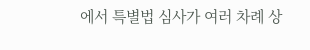에서 특별법 심사가 여러 차례 상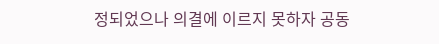정되었으나 의결에 이르지 못하자 공동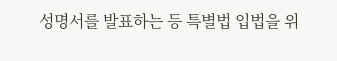성명서를 발표하는 등 특별법 입법을 위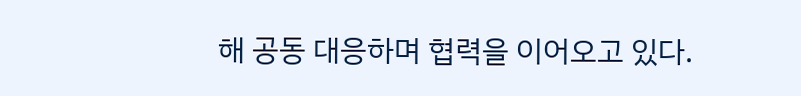해 공동 대응하며 협력을 이어오고 있다.